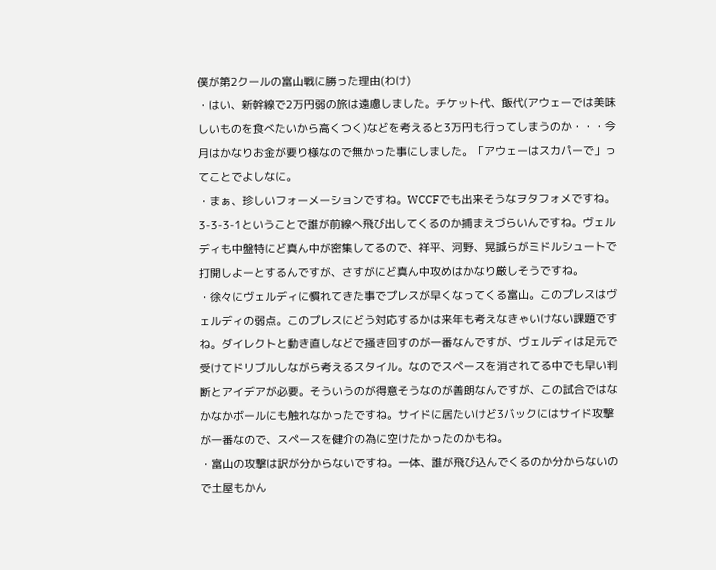僕が第2クールの富山戦に勝った理由(わけ)
・はい、新幹線で2万円弱の旅は遠慮しました。チケット代、飯代(アウェーでは美味しいものを食べたいから高くつく)などを考えると3万円も行ってしまうのか・・・今月はかなりお金が要り様なので無かった事にしました。「アウェーはスカパーで」ってことでよしなに。
・まぁ、珍しいフォーメーションですね。WCCFでも出来そうなヲタフォメですね。3-3-3-1ということで誰が前線へ飛び出してくるのか捕まえづらいんですね。ヴェルディも中盤特にど真ん中が密集してるので、祥平、河野、晃誠らがミドルシュートで打開しよーとするんですが、さすがにど真ん中攻めはかなり厳しそうですね。
・徐々にヴェルディに慣れてきた事でプレスが早くなってくる富山。このプレスはヴェルディの弱点。このプレスにどう対応するかは来年も考えなきゃいけない課題ですね。ダイレクトと動き直しなどで掻き回すのが一番なんですが、ヴェルディは足元で受けてドリブルしながら考えるスタイル。なのでスペースを消されてる中でも早い判断とアイデアが必要。そういうのが得意そうなのが善朗なんですが、この試合ではなかなかボールにも触れなかったですね。サイドに居たいけど3バックにはサイド攻撃が一番なので、スペースを健介の為に空けたかったのかもね。
・富山の攻撃は訳が分からないですね。一体、誰が飛び込んでくるのか分からないので土屋もかん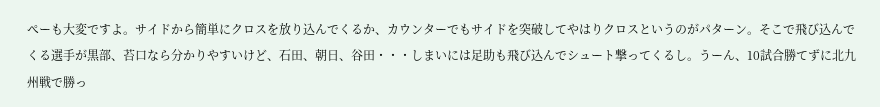ぺーも大変ですよ。サイドから簡単にクロスを放り込んでくるか、カウンターでもサイドを突破してやはりクロスというのがパターン。そこで飛び込んでくる選手が黒部、苔口なら分かりやすいけど、石田、朝日、谷田・・・しまいには足助も飛び込んでシュート撃ってくるし。うーん、10試合勝てずに北九州戦で勝っ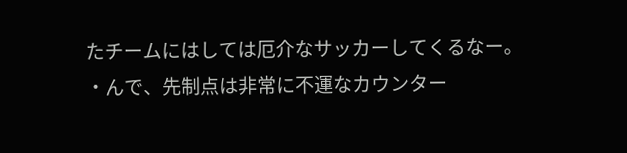たチームにはしては厄介なサッカーしてくるなー。
・んで、先制点は非常に不運なカウンター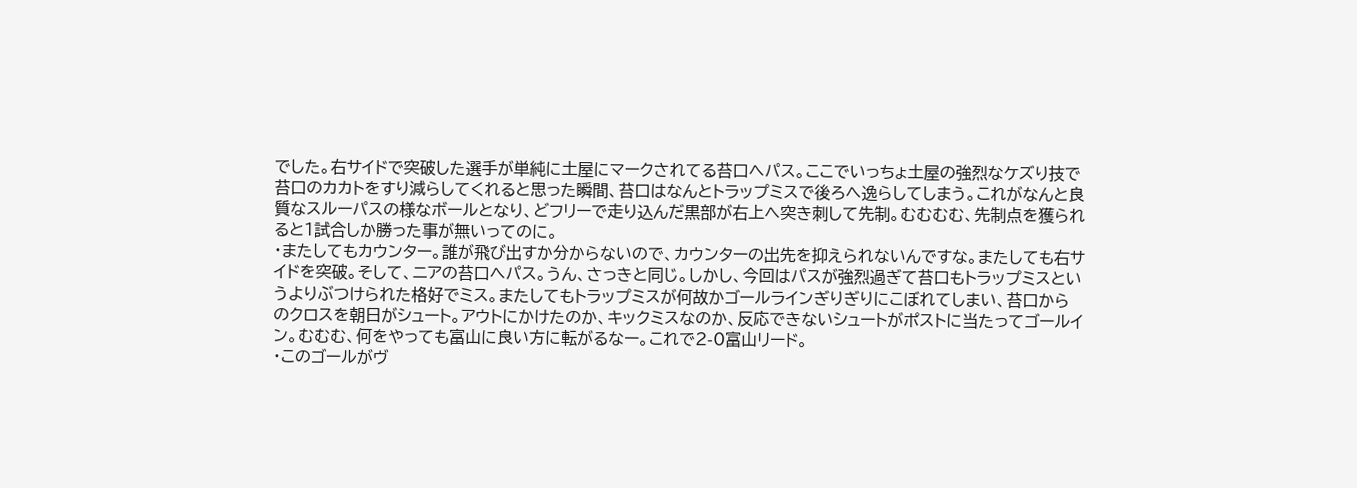でした。右サイドで突破した選手が単純に土屋にマークされてる苔口へパス。ここでいっちょ土屋の強烈なケズり技で苔口のカカトをすり減らしてくれると思った瞬間、苔口はなんとトラップミスで後ろへ逸らしてしまう。これがなんと良質なスルーパスの様なボールとなり、どフリーで走り込んだ黒部が右上へ突き刺して先制。むむむむ、先制点を獲られると1試合しか勝った事が無いってのに。
・またしてもカウンター。誰が飛び出すか分からないので、カウンターの出先を抑えられないんですな。またしても右サイドを突破。そして、ニアの苔口へパス。うん、さっきと同じ。しかし、今回はパスが強烈過ぎて苔口もトラップミスというよりぶつけられた格好でミス。またしてもトラップミスが何故かゴールラインぎりぎりにこぼれてしまい、苔口からのクロスを朝日がシュート。アウトにかけたのか、キックミスなのか、反応できないシュートがポストに当たってゴールイン。むむむ、何をやっても富山に良い方に転がるなー。これで2-0富山リード。
・このゴールがヴ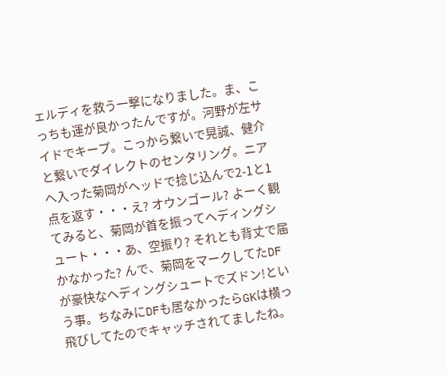ェルディを救う一撃になりました。ま、こっちも運が良かったんですが。河野が左サイドでキープ。こっから繋いで晃誠、健介と繋いでダイレクトのセンタリング。ニアへ入った菊岡がヘッドで捻じ込んで2-1と1点を返す・・・え? オウンゴール? よーく観てみると、菊岡が首を振ってヘディングシュート・・・あ、空振り? それとも背丈で届かなかった? んで、菊岡をマークしてたDFが豪快なヘディングシュートでズドン!という事。ちなみにDFも居なかったらGKは横っ飛びしてたのでキャッチされてましたね。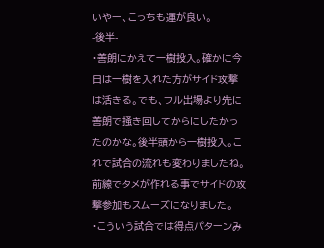いやー、こっちも運が良い。
-後半-
・善朗にかえて一樹投入。確かに今日は一樹を入れた方がサイド攻撃は活きる。でも、フル出場より先に善朗で掻き回してからにしたかったのかな。後半頭から一樹投入。これで試合の流れも変わりましたね。前線でタメが作れる事でサイドの攻撃参加もスムーズになりました。
・こういう試合では得点パターンみ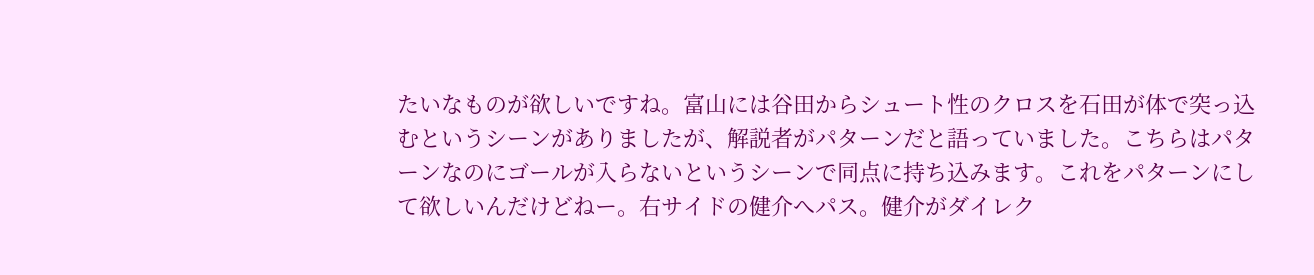たいなものが欲しいですね。富山には谷田からシュート性のクロスを石田が体で突っ込むというシーンがありましたが、解説者がパターンだと語っていました。こちらはパターンなのにゴールが入らないというシーンで同点に持ち込みます。これをパターンにして欲しいんだけどねー。右サイドの健介へパス。健介がダイレク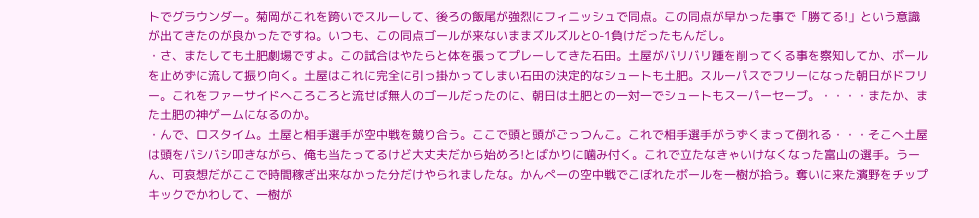トでグラウンダー。菊岡がこれを跨いでスルーして、後ろの飯尾が強烈にフィニッシュで同点。この同点が早かった事で「勝てる!」という意識が出てきたのが良かったですね。いつも、この同点ゴールが来ないままズルズルと0-1負けだったもんだし。
・さ、またしても土肥劇場ですよ。この試合はやたらと体を張ってプレーしてきた石田。土屋がバリバリ踵を削ってくる事を察知してか、ボールを止めずに流して振り向く。土屋はこれに完全に引っ掛かってしまい石田の決定的なシュートも土肥。スルーパスでフリーになった朝日がドフリー。これをファーサイドへころころと流せば無人のゴールだったのに、朝日は土肥との一対一でシュートもスーパーセーブ。・・・・またか、また土肥の神ゲームになるのか。
・んで、ロスタイム。土屋と相手選手が空中戦を競り合う。ここで頭と頭がごっつんこ。これで相手選手がうずくまって倒れる・・・そこへ土屋は頭をバシバシ叩きながら、俺も当たってるけど大丈夫だから始めろ!とばかりに噛み付く。これで立たなきゃいけなくなった富山の選手。うーん、可哀想だがここで時間稼ぎ出来なかった分だけやられましたな。かんぺーの空中戦でこぼれたボールを一樹が拾う。奪いに来た濱野をチップキックでかわして、一樹が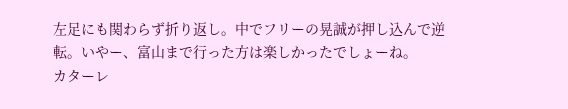左足にも関わらず折り返し。中でフリーの晃誠が押し込んで逆転。いやー、富山まで行った方は楽しかったでしょーね。
カターレ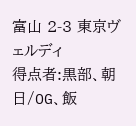富山 2-3 東京ヴェルディ
得点者:黒部、朝日/OG、飯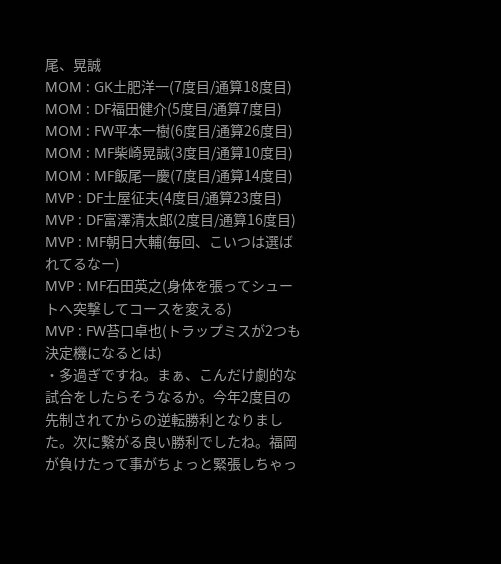尾、晃誠
MOM : GK土肥洋一(7度目/通算18度目)
MOM : DF福田健介(5度目/通算7度目)
MOM : FW平本一樹(6度目/通算26度目)
MOM : MF柴崎晃誠(3度目/通算10度目)
MOM : MF飯尾一慶(7度目/通算14度目)
MVP : DF土屋征夫(4度目/通算23度目)
MVP : DF富澤清太郎(2度目/通算16度目)
MVP : MF朝日大輔(毎回、こいつは選ばれてるなー)
MVP : MF石田英之(身体を張ってシュートへ突撃してコースを変える)
MVP : FW苔口卓也(トラップミスが2つも決定機になるとは)
・多過ぎですね。まぁ、こんだけ劇的な試合をしたらそうなるか。今年2度目の先制されてからの逆転勝利となりました。次に繋がる良い勝利でしたね。福岡が負けたって事がちょっと緊張しちゃっ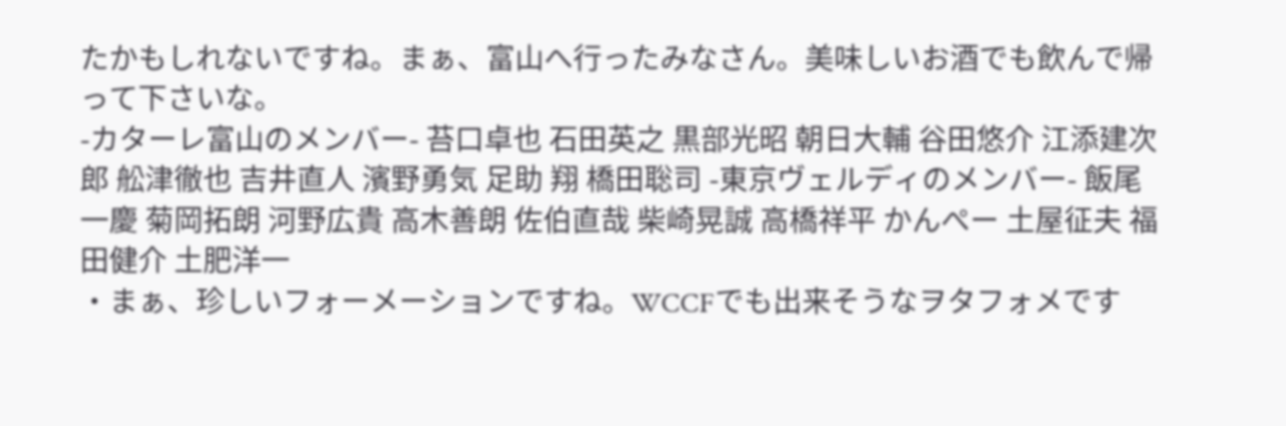たかもしれないですね。まぁ、富山へ行ったみなさん。美味しいお酒でも飲んで帰って下さいな。
-カターレ富山のメンバー- 苔口卓也 石田英之 黒部光昭 朝日大輔 谷田悠介 江添建次郎 舩津徹也 吉井直人 濱野勇気 足助 翔 橋田聡司 -東京ヴェルディのメンバー- 飯尾一慶 菊岡拓朗 河野広貴 高木善朗 佐伯直哉 柴崎晃誠 高橋祥平 かんぺー 土屋征夫 福田健介 土肥洋一
・まぁ、珍しいフォーメーションですね。WCCFでも出来そうなヲタフォメです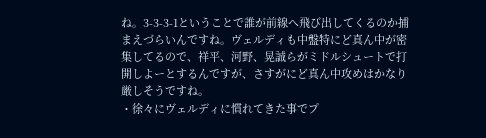ね。3-3-3-1ということで誰が前線へ飛び出してくるのか捕まえづらいんですね。ヴェルディも中盤特にど真ん中が密集してるので、祥平、河野、晃誠らがミドルシュートで打開しよーとするんですが、さすがにど真ん中攻めはかなり厳しそうですね。
・徐々にヴェルディに慣れてきた事でプ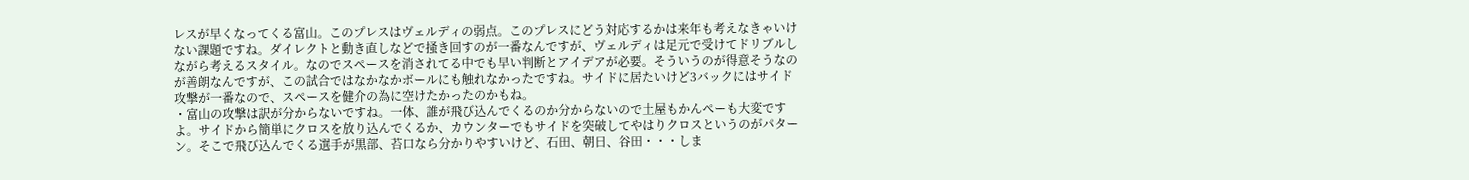レスが早くなってくる富山。このプレスはヴェルディの弱点。このプレスにどう対応するかは来年も考えなきゃいけない課題ですね。ダイレクトと動き直しなどで掻き回すのが一番なんですが、ヴェルディは足元で受けてドリブルしながら考えるスタイル。なのでスペースを消されてる中でも早い判断とアイデアが必要。そういうのが得意そうなのが善朗なんですが、この試合ではなかなかボールにも触れなかったですね。サイドに居たいけど3バックにはサイド攻撃が一番なので、スペースを健介の為に空けたかったのかもね。
・富山の攻撃は訳が分からないですね。一体、誰が飛び込んでくるのか分からないので土屋もかんぺーも大変ですよ。サイドから簡単にクロスを放り込んでくるか、カウンターでもサイドを突破してやはりクロスというのがパターン。そこで飛び込んでくる選手が黒部、苔口なら分かりやすいけど、石田、朝日、谷田・・・しま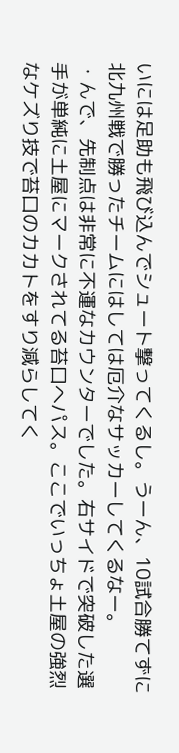いには足助も飛び込んでシュート撃ってくるし。うーん、10試合勝てずに北九州戦で勝ったチームにはしては厄介なサッカーしてくるなー。
・んで、先制点は非常に不運なカウンターでした。右サイドで突破した選手が単純に土屋にマークされてる苔口へパス。ここでいっちょ土屋の強烈なケズり技で苔口のカカトをすり減らしてく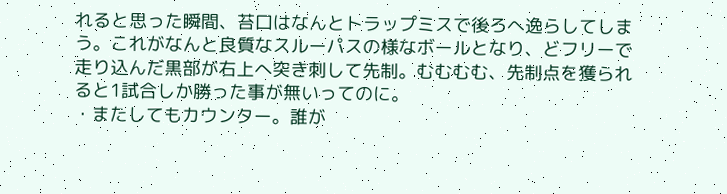れると思った瞬間、苔口はなんとトラップミスで後ろへ逸らしてしまう。これがなんと良質なスルーパスの様なボールとなり、どフリーで走り込んだ黒部が右上へ突き刺して先制。むむむむ、先制点を獲られると1試合しか勝った事が無いってのに。
・またしてもカウンター。誰が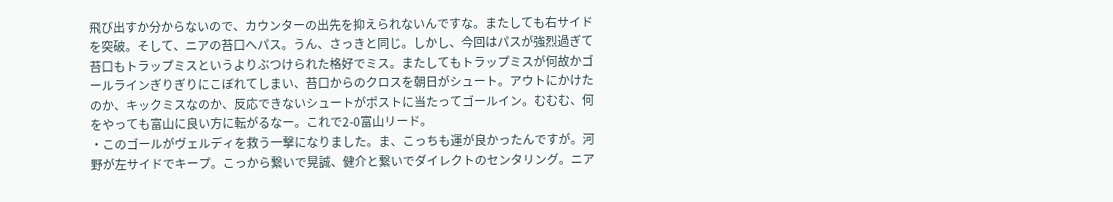飛び出すか分からないので、カウンターの出先を抑えられないんですな。またしても右サイドを突破。そして、ニアの苔口へパス。うん、さっきと同じ。しかし、今回はパスが強烈過ぎて苔口もトラップミスというよりぶつけられた格好でミス。またしてもトラップミスが何故かゴールラインぎりぎりにこぼれてしまい、苔口からのクロスを朝日がシュート。アウトにかけたのか、キックミスなのか、反応できないシュートがポストに当たってゴールイン。むむむ、何をやっても富山に良い方に転がるなー。これで2-0富山リード。
・このゴールがヴェルディを救う一撃になりました。ま、こっちも運が良かったんですが。河野が左サイドでキープ。こっから繋いで晃誠、健介と繋いでダイレクトのセンタリング。ニア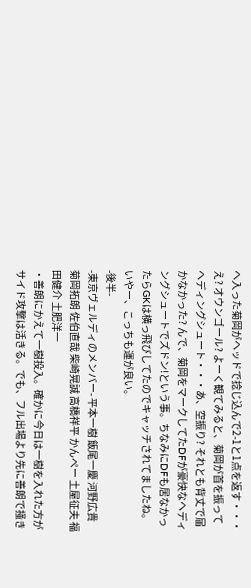へ入った菊岡がヘッドで捻じ込んで2-1と1点を返す・・・え? オウンゴール? よーく観てみると、菊岡が首を振ってヘディングシュート・・・あ、空振り? それとも背丈で届かなかった? んで、菊岡をマークしてたDFが豪快なヘディングシュートでズドン!という事。ちなみにDFも居なかったらGKは横っ飛びしてたのでキャッチされてましたね。いやー、こっちも運が良い。
-後半-
-東京ヴェルディのメンバー- 平本一樹 飯尾一慶 河野広貴 菊岡拓朗 佐伯直哉 柴崎晃誠 高橋祥平 かんぺー 土屋征夫 福田健介 土肥洋一
・善朗にかえて一樹投入。確かに今日は一樹を入れた方がサイド攻撃は活きる。でも、フル出場より先に善朗で掻き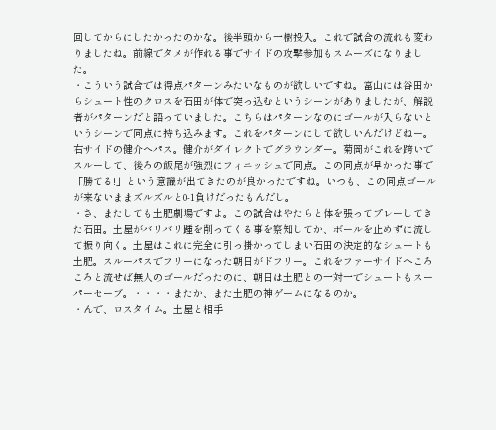回してからにしたかったのかな。後半頭から一樹投入。これで試合の流れも変わりましたね。前線でタメが作れる事でサイドの攻撃参加もスムーズになりました。
・こういう試合では得点パターンみたいなものが欲しいですね。富山には谷田からシュート性のクロスを石田が体で突っ込むというシーンがありましたが、解説者がパターンだと語っていました。こちらはパターンなのにゴールが入らないというシーンで同点に持ち込みます。これをパターンにして欲しいんだけどねー。右サイドの健介へパス。健介がダイレクトでグラウンダー。菊岡がこれを跨いでスルーして、後ろの飯尾が強烈にフィニッシュで同点。この同点が早かった事で「勝てる!」という意識が出てきたのが良かったですね。いつも、この同点ゴールが来ないままズルズルと0-1負けだったもんだし。
・さ、またしても土肥劇場ですよ。この試合はやたらと体を張ってプレーしてきた石田。土屋がバリバリ踵を削ってくる事を察知してか、ボールを止めずに流して振り向く。土屋はこれに完全に引っ掛かってしまい石田の決定的なシュートも土肥。スルーパスでフリーになった朝日がドフリー。これをファーサイドへころころと流せば無人のゴールだったのに、朝日は土肥との一対一でシュートもスーパーセーブ。・・・・またか、また土肥の神ゲームになるのか。
・んで、ロスタイム。土屋と相手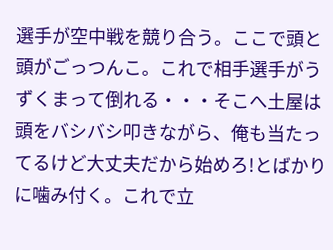選手が空中戦を競り合う。ここで頭と頭がごっつんこ。これで相手選手がうずくまって倒れる・・・そこへ土屋は頭をバシバシ叩きながら、俺も当たってるけど大丈夫だから始めろ!とばかりに噛み付く。これで立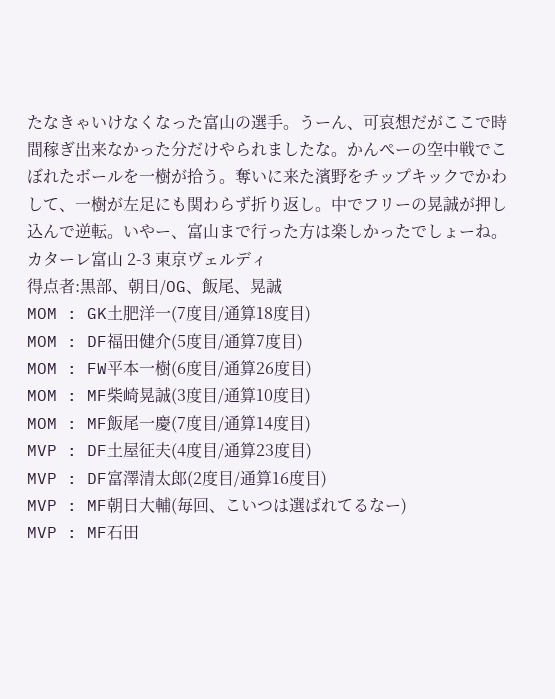たなきゃいけなくなった富山の選手。うーん、可哀想だがここで時間稼ぎ出来なかった分だけやられましたな。かんぺーの空中戦でこぼれたボールを一樹が拾う。奪いに来た濱野をチップキックでかわして、一樹が左足にも関わらず折り返し。中でフリーの晃誠が押し込んで逆転。いやー、富山まで行った方は楽しかったでしょーね。
カターレ富山 2-3 東京ヴェルディ
得点者:黒部、朝日/OG、飯尾、晃誠
MOM : GK土肥洋一(7度目/通算18度目)
MOM : DF福田健介(5度目/通算7度目)
MOM : FW平本一樹(6度目/通算26度目)
MOM : MF柴崎晃誠(3度目/通算10度目)
MOM : MF飯尾一慶(7度目/通算14度目)
MVP : DF土屋征夫(4度目/通算23度目)
MVP : DF富澤清太郎(2度目/通算16度目)
MVP : MF朝日大輔(毎回、こいつは選ばれてるなー)
MVP : MF石田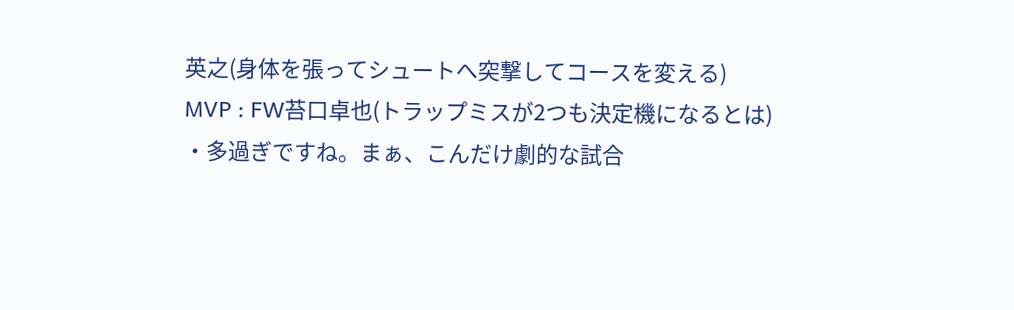英之(身体を張ってシュートへ突撃してコースを変える)
MVP : FW苔口卓也(トラップミスが2つも決定機になるとは)
・多過ぎですね。まぁ、こんだけ劇的な試合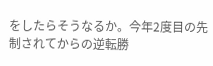をしたらそうなるか。今年2度目の先制されてからの逆転勝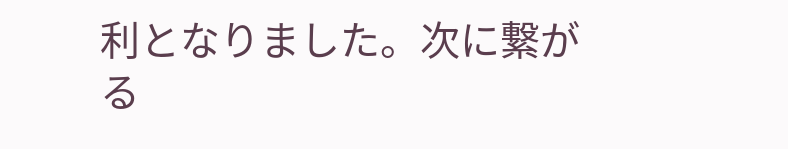利となりました。次に繋がる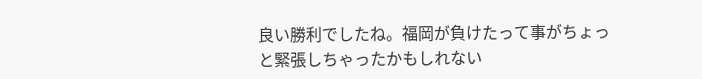良い勝利でしたね。福岡が負けたって事がちょっと緊張しちゃったかもしれない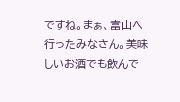ですね。まぁ、富山へ行ったみなさん。美味しいお酒でも飲んで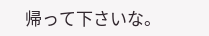帰って下さいな。